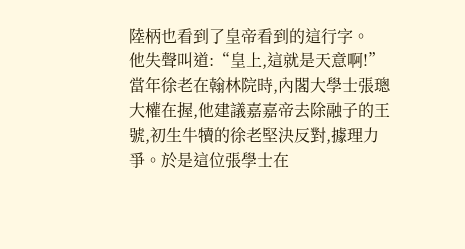陸柄也看到了皇帝看到的這行字。
他失聲叫道:“皇上,這就是天意啊!”
當年徐老在翰林院時,內閣大學士張璁大權在握,他建議嘉嘉帝去除融子的王號,初生牛犢的徐老堅決反對,據理力爭。於是這位張學士在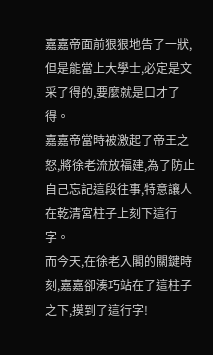嘉嘉帝面前狠狠地告了一狀,但是能當上大學士,必定是文采了得的,要麼就是口才了得。
嘉嘉帝當時被激起了帝王之怒,將徐老流放福建,為了防止自己忘記這段往事,特意讓人在乾清宮柱子上刻下這行字。
而今天,在徐老入閣的關鍵時刻,嘉嘉卻湊巧站在了這柱子之下,摸到了這行字!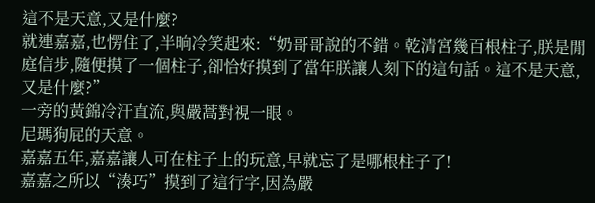這不是天意,又是什麼?
就連嘉嘉,也愣住了,半晌冷笑起來:“奶哥哥說的不錯。乾清宮幾百根柱子,朕是閒庭信步,隨便摸了一個柱子,卻恰好摸到了當年朕讓人刻下的這句話。這不是天意,又是什麼?”
一旁的黃錦冷汗直流,與嚴蒿對視一眼。
尼瑪狗屁的天意。
嘉嘉五年,嘉嘉讓人可在柱子上的玩意,早就忘了是哪根柱子了!
嘉嘉之所以“湊巧”摸到了這行字,因為嚴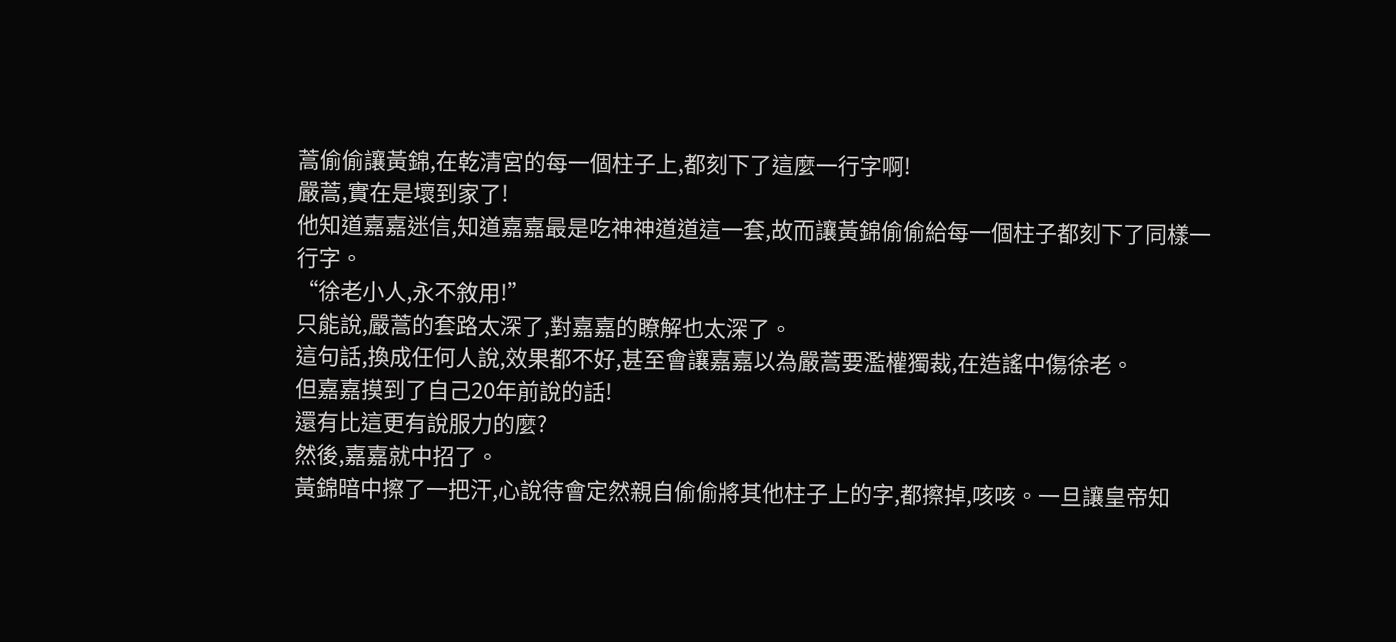蒿偷偷讓黃錦,在乾清宮的每一個柱子上,都刻下了這麼一行字啊!
嚴蒿,實在是壞到家了!
他知道嘉嘉迷信,知道嘉嘉最是吃神神道道這一套,故而讓黃錦偷偷給每一個柱子都刻下了同樣一行字。
“徐老小人,永不敘用!”
只能說,嚴蒿的套路太深了,對嘉嘉的瞭解也太深了。
這句話,換成任何人說,效果都不好,甚至會讓嘉嘉以為嚴蒿要濫權獨裁,在造謠中傷徐老。
但嘉嘉摸到了自己20年前說的話!
還有比這更有說服力的麼?
然後,嘉嘉就中招了。
黃錦暗中擦了一把汗,心說待會定然親自偷偷將其他柱子上的字,都擦掉,咳咳。一旦讓皇帝知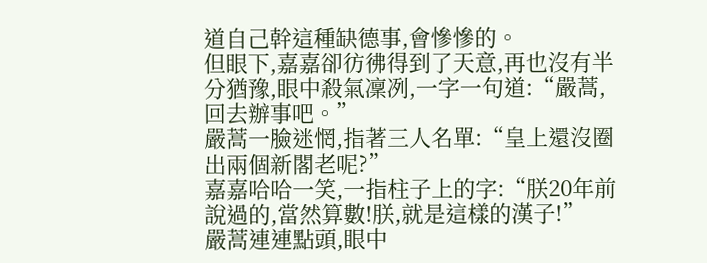道自己幹這種缺德事,會慘慘的。
但眼下,嘉嘉卻彷彿得到了天意,再也沒有半分猶豫,眼中殺氣凜冽,一字一句道:“嚴蒿,回去辦事吧。”
嚴蒿一臉迷惘,指著三人名單:“皇上還沒圈出兩個新閣老呢?”
嘉嘉哈哈一笑,一指柱子上的字:“朕20年前說過的,當然算數!朕,就是這樣的漢子!”
嚴蒿連連點頭,眼中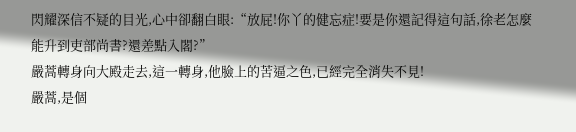閃耀深信不疑的目光,心中卻翻白眼:“放屁!你丫的健忘症!要是你還記得這句話,徐老怎麼能升到吏部尚書?還差點入閣?”
嚴蒿轉身向大殿走去,這一轉身,他臉上的苦逼之色,已經完全消失不見!
嚴蒿,是個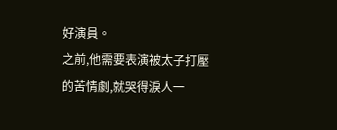好演員。
之前,他需要表演被太子打壓的苦情劇,就哭得淚人一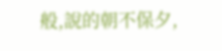般,說的朝不保夕,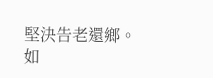堅決告老還鄉。
如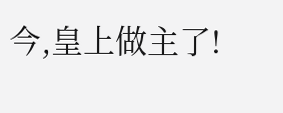今,皇上做主了!